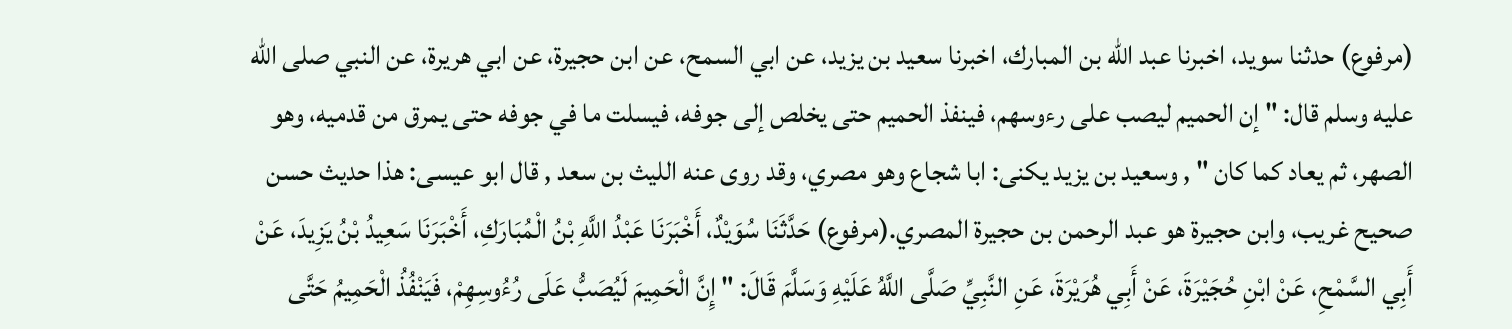(مرفوع) حدثنا سويد، اخبرنا عبد الله بن المبارك، اخبرنا سعيد بن يزيد، عن ابي السمح، عن ابن حجيرة، عن ابي هريرة، عن النبي صلى الله عليه وسلم قال: " إن الحميم ليصب على رءوسهم، فينفذ الحميم حتى يخلص إلى جوفه، فيسلت ما في جوفه حتى يمرق من قدميه، وهو الصهر، ثم يعاد كما كان " , وسعيد بن يزيد يكنى: ابا شجاع وهو مصري، وقد روى عنه الليث بن سعد , قال ابو عيسى: هذا حديث حسن صحيح غريب، وابن حجيرة هو عبد الرحمن بن حجيرة المصري.(مرفوع) حَدَّثَنَا سُوَيْدٌ، أَخْبَرَنَا عَبْدُ اللَّهِ بْنُ الْمُبَارَكِ، أَخْبَرَنَا سَعِيدُ بْنُ يَزِيدَ، عَنْ أَبِي السَّمْحِ، عَنْ ابْنِ حُجَيْرَةَ، عَنْ أَبِي هُرَيْرَةَ، عَنِ النَّبِيِّ صَلَّى اللَّهُ عَلَيْهِ وَسَلَّمَ قَالَ: " إِنَّ الْحَمِيمَ لَيُصَبُّ عَلَى رُءُوسِهِمْ، فَيَنْفُذُ الْحَمِيمُ حَتَّى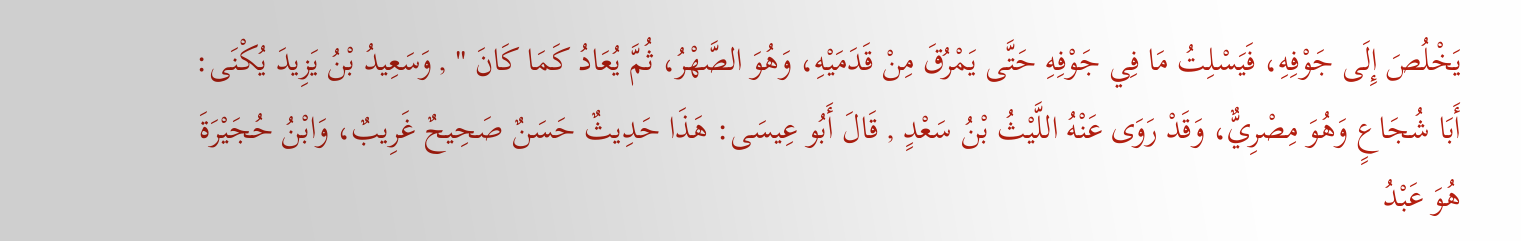يَخْلُصَ إِلَى جَوْفِهِ، فَيَسْلِتُ مَا فِي جَوْفِهِ حَتَّى يَمْرُقَ مِنْ قَدَمَيْهِ، وَهُوَ الصَّهْرُ، ثُمَّ يُعَادُ كَمَا كَانَ " , وَسَعِيدُ بْنُ يَزِيدَ يُكْنَى: أَبَا شُجَاعٍ وَهُوَ مِصْرِيٌّ، وَقَدْ رَوَى عَنْهُ اللَّيْثُ بْنُ سَعْدٍ , قَالَ أَبُو عِيسَى: هَذَا حَدِيثٌ حَسَنٌ صَحِيحٌ غَرِيبٌ، وَابْنُ حُجَيْرَةَ هُوَ عَبْدُ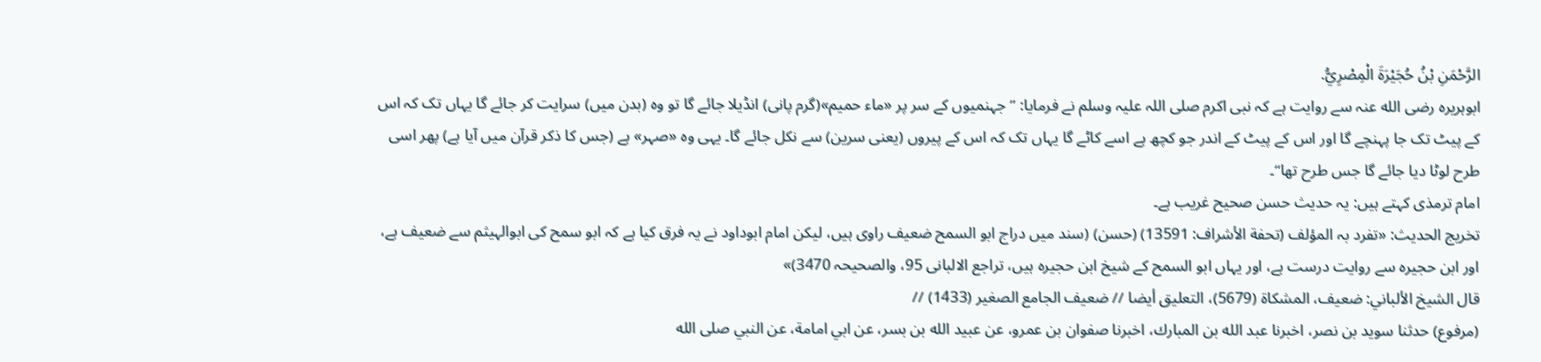الرَّحْمَنِ بْنُ حُجَيْرَةَ الْمِصْرِيُّ.
ابوہریرہ رضی الله عنہ سے روایت ہے کہ نبی اکرم صلی اللہ علیہ وسلم نے فرمایا: ”جہنمیوں کے سر پر «ماء حمیم»(گرم پانی) انڈیلا جائے گا تو وہ (بدن میں) سرایت کر جائے گا یہاں تک کہ اس کے پیٹ تک جا پہنچے گا اور اس کے پیٹ کے اندر جو کچھ ہے اسے کاٹے گا یہاں تک کہ اس کے پیروں (یعنی سرین) سے نکل جائے گا۔ یہی وہ «صہر» ہے (جس کا ذکر قرآن میں آیا ہے) پھر اسی طرح لوٹا دیا جائے گا جس طرح تھا“۔
امام ترمذی کہتے ہیں: یہ حدیث حسن صحیح غریب ہے۔
تخریج الحدیث: «تفرد بہ المؤلف (تحفة الأشراف: 13591) (حسن) (سند میں دراج ابو السمح ضعیف راوی ہیں، لیکن امام ابوداود نے یہ فرق کیا ہے کہ ابو سمح کی ابوالہیثم سے ضعیف ہے، اور ابن حجیرہ سے روایت درست ہے، اور یہاں ابو السمح کے شیخ ابن حجیرہ ہیں، تراجع الالبانی 95، والصحیحہ 3470)»
قال الشيخ الألباني: ضعيف، المشكاة (5679)، التعليق أيضا // ضعيف الجامع الصغير (1433) //
(مرفوع) حدثنا سويد بن نصر، اخبرنا عبد الله بن المبارك، اخبرنا صفوان بن عمرو، عن عبيد الله بن بسر، عن ابي امامة، عن النبي صلى الله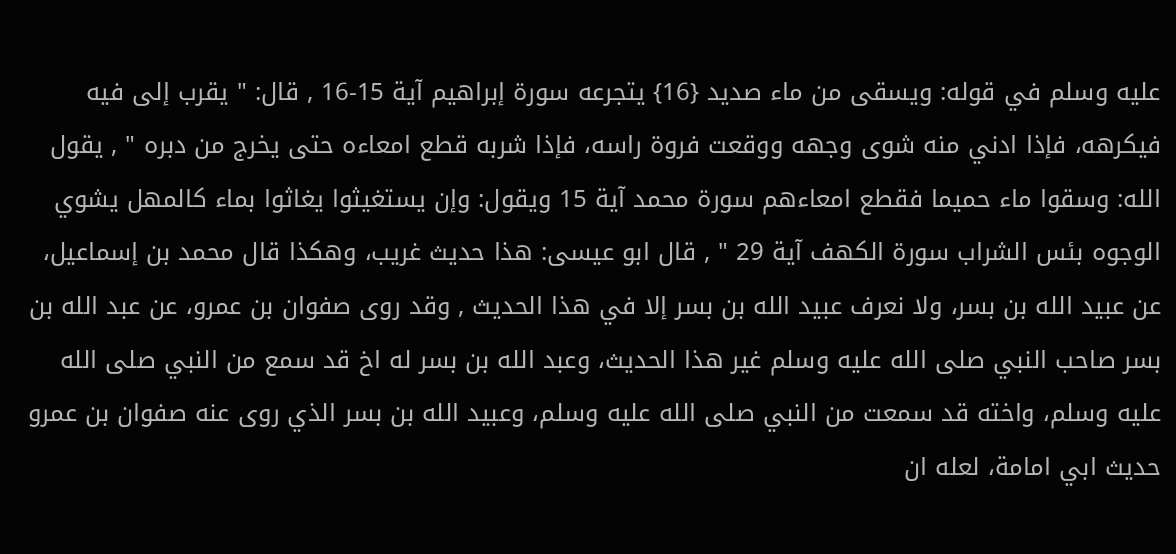عليه وسلم في قوله: ويسقى من ماء صديد {16} يتجرعه سورة إبراهيم آية 15-16 , قال: " يقرب إلى فيه فيكرهه، فإذا ادني منه شوى وجهه ووقعت فروة راسه، فإذا شربه قطع امعاءه حتى يخرج من دبره " , يقول الله: وسقوا ماء حميما فقطع امعاءهم سورة محمد آية 15 ويقول: وإن يستغيثوا يغاثوا بماء كالمهل يشوي الوجوه بئس الشراب سورة الكهف آية 29 " , قال ابو عيسى: هذا حديث غريب، وهكذا قال محمد بن إسماعيل، عن عبيد الله بن بسر، ولا نعرف عبيد الله بن بسر إلا في هذا الحديث , وقد روى صفوان بن عمرو، عن عبد الله بن بسر صاحب النبي صلى الله عليه وسلم غير هذا الحديث، وعبد الله بن بسر له اخ قد سمع من النبي صلى الله عليه وسلم، واخته قد سمعت من النبي صلى الله عليه وسلم، وعبيد الله بن بسر الذي روى عنه صفوان بن عمرو حديث ابي امامة، لعله ان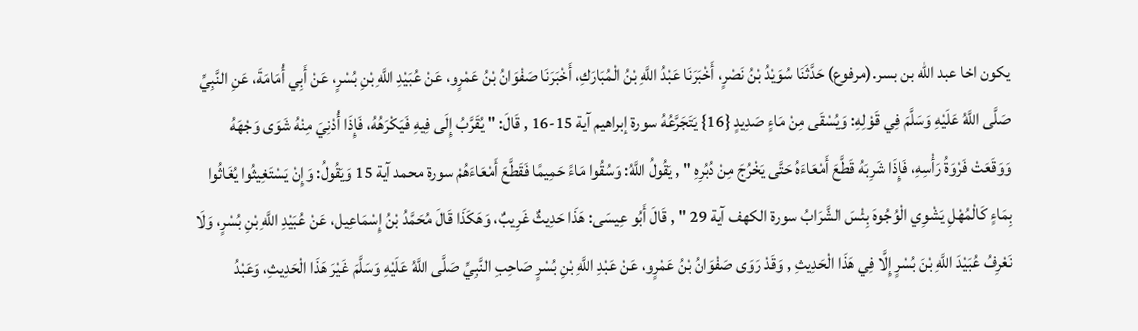يكون اخا عبد الله بن بسر.(مرفوع) حَدَّثَنَا سُوَيْدُ بْنُ نَصْرٍ، أَخْبَرَنَا عَبْدُ اللَّهِ بْنُ الْمُبَارَكِ، أَخْبَرَنَا صَفْوَانُ بْنُ عَمْرٍو، عَنْ عُبَيْدِ اللَّهِ بْنِ بُسْرٍ، عَنْ أَبِي أُمَامَةَ، عَنِ النَّبِيِّ صَلَّى اللَّهُ عَلَيْهِ وَسَلَّمَ فِي قَوْلِهِ: وَيُسْقَى مِنْ مَاءٍ صَدِيدٍ {16} يَتَجَرَّعُهُ سورة إبراهيم آية 15-16 , قَالَ: " يُقَرَّبُ إِلَى فِيهِ فَيَكْرَهُهُ، فَإِذَا أُدْنِيَ مِنْهُ شَوَى وَجْهَهُ وَوَقَعَتْ فَرْوَةُ رَأْسِهِ، فَإِذَا شَرِبَهُ قَطَّعَ أَمْعَاءَهُ حَتَّى يَخْرُجَ مِنْ دُبُرِهِ " , يَقُولُ اللَّهُ: وَسُقُوا مَاءً حَمِيمًا فَقَطَّعَ أَمْعَاءَهُمْ سورة محمد آية 15 وَيَقُولُ: وَإِنْ يَسْتَغِيثُوا يُغَاثُوا بِمَاءٍ كَالْمُهْلِ يَشْوِي الْوُجُوهَ بِئْسَ الشَّرَابُ سورة الكهف آية 29 " , قَالَ أَبُو عِيسَى: هَذَا حَدِيثٌ غَرِيبٌ، وَهَكَذَا قَالَ مُحَمَّدُ بْنُ إِسْمَاعِيل، عَنْ عُبَيْدِ اللَّهِ بْنِ بُسْرٍ، وَلَا نَعْرِفُ عُبَيْدَ اللَّهِ بْنَ بُسْرٍ إِلَّا فِي هَذَا الْحَدِيثِ , وَقَدْ رَوَى صَفْوَانُ بْنُ عَمْرٍو، عَنْ عَبْدِ اللَّهِ بْنِ بُسْرٍ صَاحِبِ النَّبِيِّ صَلَّى اللَّهُ عَلَيْهِ وَسَلَّمَ غَيْرَ هَذَا الْحَدِيثِ، وَعَبْدُ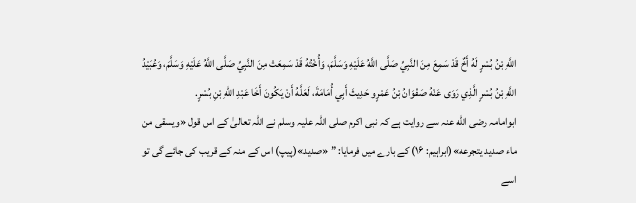اللَّهِ بْنُ بُسْرٍ لَهُ أَخٌ قَدْ سَمِعَ مِنَ النَّبِيِّ صَلَّى اللَّهُ عَلَيْهِ وَسَلَّمَ، وَأُخْتُهُ قَدْ سَمِعَتْ مِنَ النَّبِيِّ صَلَّى اللَّهُ عَلَيْهِ وَسَلَّمَ، وَعُبَيْدُ اللَّهِ بْنُ بُسْرٍ الَّذِي رَوَى عَنْهُ صَفْوَانُ بْنُ عَمْرٍو حَدِيثَ أَبِي أُمَامَةَ، لَعَلَّهُ أَنْ يَكُونَ أَخَا عَبْدِ اللهِ بْنِ بُسْرٍ.
ابوامامہ رضی الله عنہ سے روایت ہے کہ نبی اکرم صلی اللہ علیہ وسلم نے اللہ تعالیٰ کے اس قول «ويسقى من ماء صديد يتجرعه»(ابراہیم: ۱۶) کے بارے میں فرمایا: ” «صديد»(پیپ) اس کے منہ کے قریب کی جائے گی تو اسے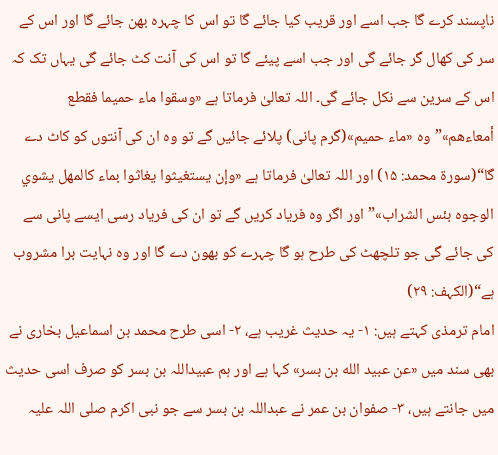ناپسند کرے گا جب اسے اور قریب کیا جائے گا تو اس کا چہرہ بھن جائے گا اور اس کے سر کی کھال گر جائے گی اور جب اسے پیئے گا تو اس کی آنت کٹ جائے گی یہاں تک کہ اس کے سرین سے نکل جائے گی۔ اللہ تعالیٰ فرماتا ہے «وسقوا ماء حميما فقطع أمعاءهم»”وہ «ماء حمیم»(گرم پانی) پلائے جائیں گے تو وہ ان کی آنتوں کو کاٹ دے گا“(سورۃ محمد: ۱۵) اور اللہ تعالیٰ فرماتا ہے «وإن يستغيثوا يغاثوا بماء كالمهل يشوي الوجوه بئس الشراب»”اور اگر وہ فریاد کریں گے تو ان کی فریاد رسی ایسے پانی سے کی جائے گی جو تلچھٹ کی طرح ہو گا چہرے کو بھون دے گا اور وہ نہایت برا مشروب ہے“(الکہف: ۲۹)
امام ترمذی کہتے ہیں: ۱- یہ حدیث غریب ہے، ۲- اسی طرح محمد بن اسماعیل بخاری نے بھی سند میں «عن عبيد الله بن بسر» کہا ہے اور ہم عبیداللہ بن بسر کو صرف اسی حدیث میں جانتے ہیں، ۳- صفوان بن عمر نے عبداللہ بن بسر سے جو نبی اکرم صلی اللہ علیہ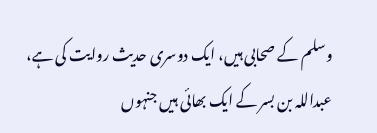وسلم کے صحابی ہیں، ایک دوسری حدیث روایت کی ہے، عبداللہ بن بسر کے ایک بھائی ہیں جنہوں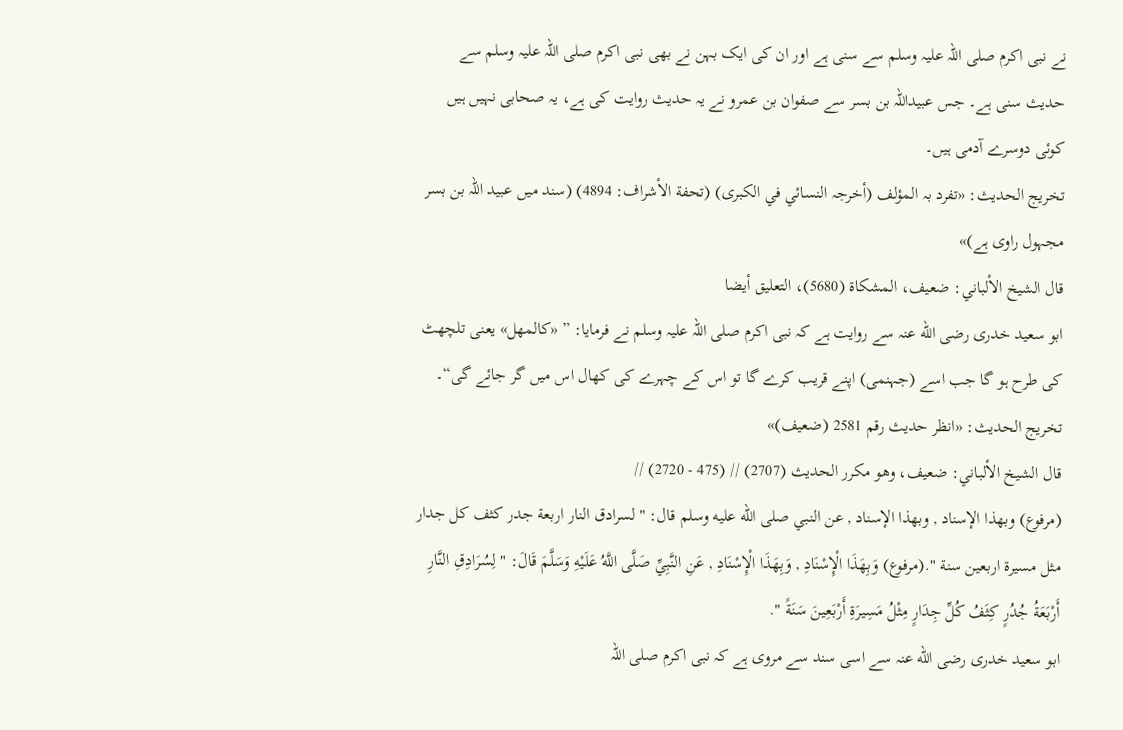نے نبی اکرم صلی اللہ علیہ وسلم سے سنی ہے اور ان کی ایک بہن نے بھی نبی اکرم صلی اللہ علیہ وسلم سے حدیث سنی ہے۔ جس عبیداللہ بن بسر سے صفوان بن عمرو نے یہ حدیث روایت کی ہے، یہ صحابی نہیں ہیں کوئی دوسرے آدمی ہیں۔
تخریج الحدیث: «تفرد بہ المؤلف (أخرجہ النسائي في الکبری) (تحفة الأشراف: 4894) (سند میں عبید اللہ بن بسر مجہول راوی ہے)»
قال الشيخ الألباني: ضعيف، المشكاة (5680)، التعليق أيضا
ابو سعید خدری رضی الله عنہ سے روایت ہے کہ نبی اکرم صلی اللہ علیہ وسلم نے فرمایا: ” «كالمهل» یعنی تلچھٹ کی طرح ہو گا جب اسے (جہنمی) اپنے قریب کرے گا تو اس کے چہرے کی کھال اس میں گر جائے گی“۔
تخریج الحدیث: «انظر حدیث رقم 2581 (ضعیف)»
قال الشيخ الألباني: ضعيف، وهو مكرر الحديث (2707) // (475 - 2720) //
(مرفوع) وبهذا الإسناد , وبهذا الإسناد , عن النبي صلى الله عليه وسلم قال: " لسرادق النار اربعة جدر كثف كل جدار مثل مسيرة اربعين سنة ".(مرفوع) وَبِهَذَا الْإِسْنَادِ , وَبِهَذَا الْإِسْنَادِ , عَنِ النَّبِيِّ صَلَّى اللَّهُ عَلَيْهِ وَسَلَّمَ قَالَ: " لِسُرَادِقِ النَّارِ أَرْبَعَةُ جُدُرٍ كِثَفُ كُلِّ جِدَارٍ مِثْلُ مَسِيرَةِ أَرْبَعِينَ سَنَةً ".
ابو سعید خدری رضی الله عنہ سے اسی سند سے مروی ہے کہ نبی اکرم صلی اللہ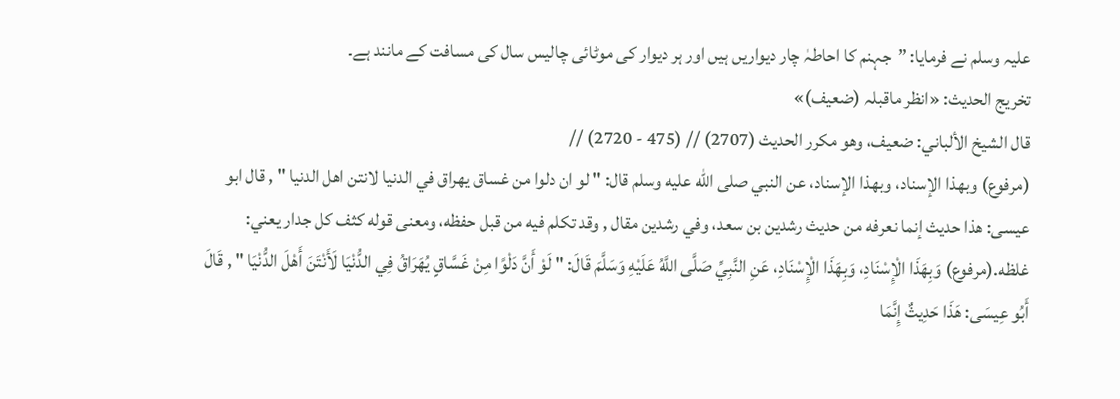علیہ وسلم نے فرمایا: ”جہنم کا احاطہٰ چار دیواریں ہیں اور ہر دیوار کی موٹائی چالیس سال کی مسافت کے مانند ہے۔
تخریج الحدیث: «انظر ماقبلہ (ضعیف)»
قال الشيخ الألباني: ضعيف، وهو مكرر الحديث (2707) // (475 - 2720) //
(مرفوع) وبهذا الإسناد، وبهذا الإسناد، عن النبي صلى الله عليه وسلم قال: " لو ان دلوا من غساق يهراق في الدنيا لانتن اهل الدنيا " , قال ابو عيسى: هذا حديث إنما نعرفه من حديث رشدين بن سعد، وفي رشدين مقال , وقد تكلم فيه من قبل حفظه، ومعنى قوله كثف كل جدار يعني: غلظه.(مرفوع) وَبِهَذَا الْإِسْنَادِ، وَبِهَذَا الْإِسْنَادِ، عَنِ النَّبِيِّ صَلَّى اللَّهُ عَلَيْهِ وَسَلَّمَ قَالَ: " لَوْ أَنَّ دَلْوًا مِنْ غَسَّاقٍ يُهَرَاقُ فِي الدُّنْيَا لَأَنْتَنَ أَهْلَ الدُّنْيَا " , قَالَ أَبُو عِيسَى: هَذَا حَدِيثٌ إِنَّمَا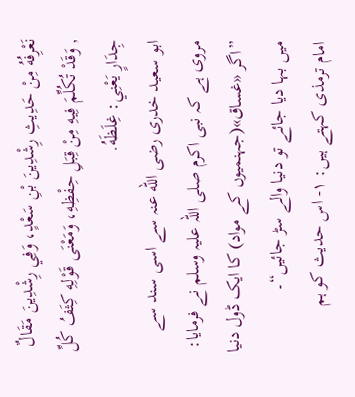نَعْرِفُهُ مِنْ حَدِيثِ رِشْدِينَ بْنِ سَعْدٍ، وَفِي رِشْدِينَ مَقَالٌ , وَقَدْ تُكُلِّمَ فِيهِ مِنْ قِبَلِ حِفْظِهِ، وَمَعْنَى قَوْلِهِ كِثَفُ كُلِّ جِدَارٍ يَعْنِي: غِلَظَهُ.
ابو سعید خدری رضی الله عنہ سے اسی سند سے مروی ہے کہ نبی اکرم صلی اللہ علیہ وسلم نے فرمایا: ”اگر «غساق»(جہنمیوں کے مواد) کا ایک ڈول دنیا میں بہا دیا جائے تو دنیا والے سڑ جائیں“۔
امام ترمذی کہتے ہیں: ۱- اس حدیث کو ہم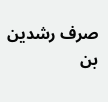صرف رشدین بن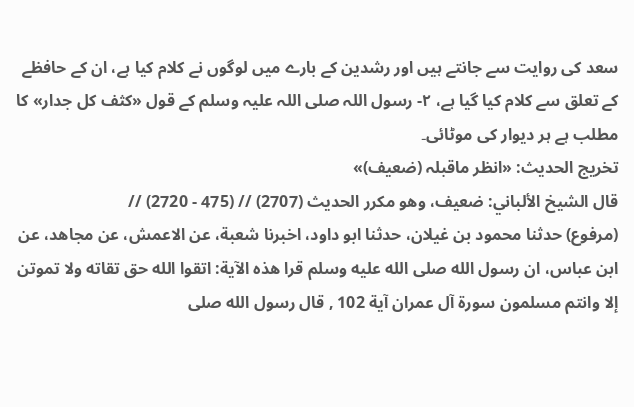سعد کی روایت سے جانتے ہیں اور رشدین کے بارے میں لوگوں نے کلام کیا ہے، ان کے حافظے کے تعلق سے کلام کیا گیا ہے، ۲- رسول اللہ صلی اللہ علیہ وسلم کے قول «كثف كل جدار» کا مطلب ہے ہر دیوار کی موٹائی۔
تخریج الحدیث: «انظر ماقبلہ (ضعیف)»
قال الشيخ الألباني: ضعيف، وهو مكرر الحديث (2707) // (475 - 2720) //
(مرفوع) حدثنا محمود بن غيلان، حدثنا ابو داود، اخبرنا شعبة، عن الاعمش، عن مجاهد، عن ابن عباس، ان رسول الله صلى الله عليه وسلم قرا هذه الآية: اتقوا الله حق تقاته ولا تموتن إلا وانتم مسلمون سورة آل عمران آية 102 , قال رسول الله صلى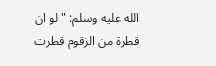الله عليه وسلم: " لو ان قطرة من الزقوم قطرت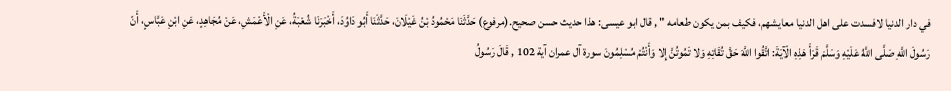في دار الدنيا لافسدت على اهل الدنيا معايشهم، فكيف بمن يكون طعامه " , قال ابو عيسى: هذا حديث حسن صحيح.(مرفوع) حَدَّثَنَا مَحْمُودُ بْنُ غَيْلَانَ، حَدَّثَنَا أَبُو دَاوُدَ، أَخْبَرَنَا شُعْبَةُ، عَنِ الْأَعْمَشِ، عَنْ مُجَاهِدٍ، عَنِ ابْنِ عَبَّاسٍ، أَنّ رَسُولَ اللَّهِ صَلَّى اللَّهُ عَلَيْهِ وَسَلَّمَ قَرَأَ هَذِهِ الْآيَةَ: اتَّقُوا اللَّهَ حَقَّ تُقَاتِهِ وَلا تَمُوتُنَّ إِلا وَأَنْتُمْ مُسْلِمُونَ سورة آل عمران آية 102 , قَالَ رَسُولُ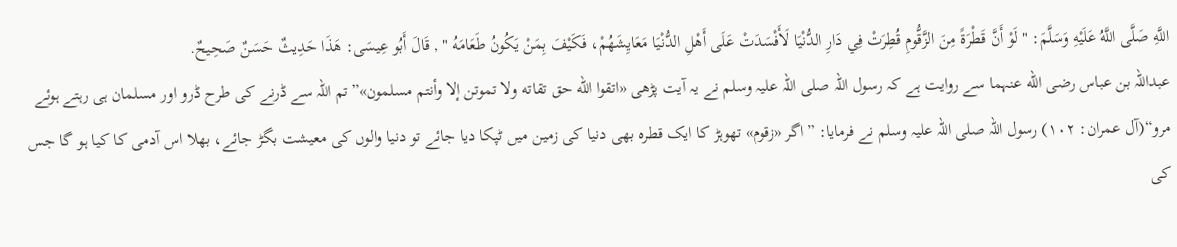اللَّهِ صَلَّى اللَّهُ عَلَيْهِ وَسَلَّمَ: " لَوْ أَنَّ قَطْرَةً مِنَ الزَّقُّومِ قُطِرَتْ فِي دَارِ الدُّنْيَا لَأَفْسَدَتْ عَلَى أَهْلِ الدُّنْيَا مَعَايِشَهُمْ، فَكَيْفَ بِمَنْ يَكُونُ طَعَامَهُ " , قَالَ أَبُو عِيسَى: هَذَا حَدِيثٌ حَسَنٌ صَحِيحٌ.
عبداللہ بن عباس رضی الله عنہما سے روایت ہے کہ رسول اللہ صلی اللہ علیہ وسلم نے یہ آیت پڑھی «اتقوا الله حق تقاته ولا تموتن إلا وأنتم مسلمون»”تم اللہ سے ڈرنے کی طرح ڈرو اور مسلمان ہی رہتے ہوئے مرو“(آل عمران: ۱۰۲) رسول اللہ صلی اللہ علیہ وسلم نے فرمایا: ”اگر «زقوم» تھوہڑ کا ایک قطرہ بھی دنیا کی زمین میں ٹپکا دیا جائے تو دنیا والوں کی معیشت بگڑ جائے، بھلا اس آدمی کا کیا ہو گا جس کی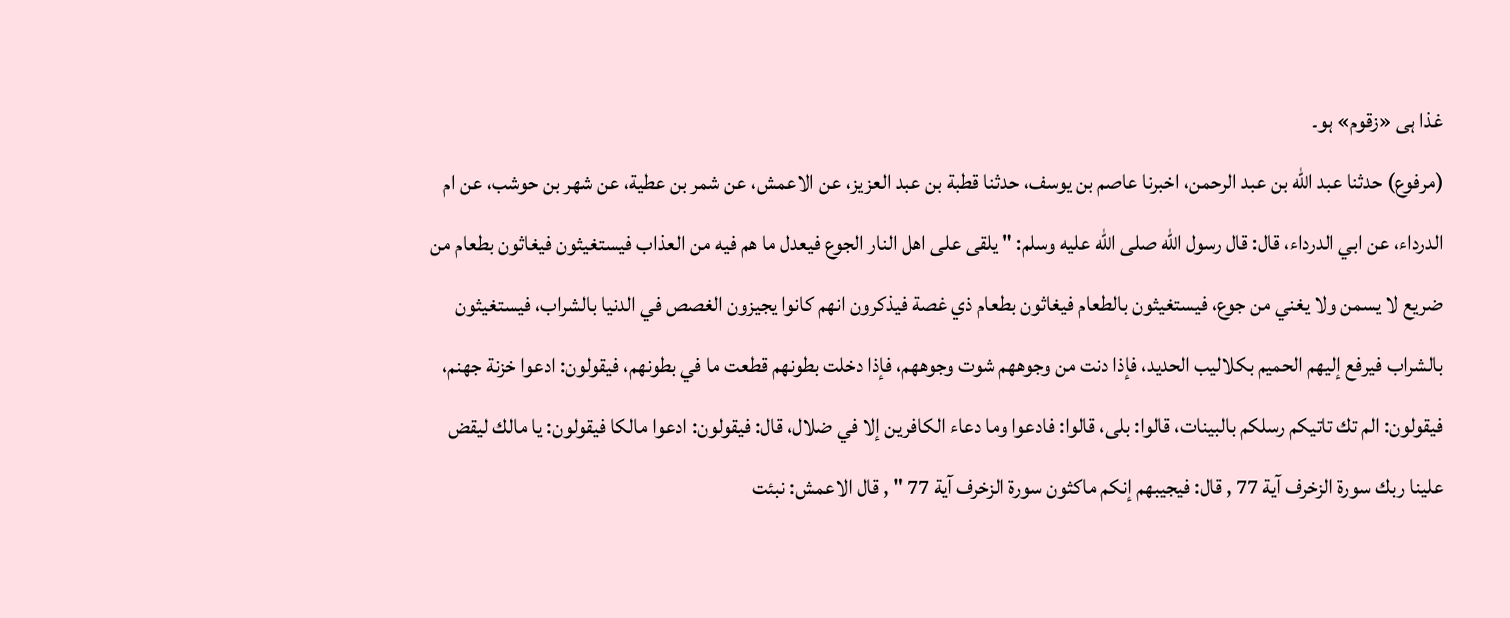غذا ہی «زقوم» ہو۔
(مرفوع) حدثنا عبد الله بن عبد الرحمن، اخبرنا عاصم بن يوسف، حدثنا قطبة بن عبد العزيز، عن الاعمش، عن شمر بن عطية، عن شهر بن حوشب، عن ام الدرداء، عن ابي الدرداء، قال: قال رسول الله صلى الله عليه وسلم: " يلقى على اهل النار الجوع فيعدل ما هم فيه من العذاب فيستغيثون فيغاثون بطعام من ضريع لا يسمن ولا يغني من جوع، فيستغيثون بالطعام فيغاثون بطعام ذي غصة فيذكرون انهم كانوا يجيزون الغصص في الدنيا بالشراب، فيستغيثون بالشراب فيرفع إليهم الحميم بكلاليب الحديد، فإذا دنت من وجوههم شوت وجوههم، فإذا دخلت بطونهم قطعت ما في بطونهم، فيقولون: ادعوا خزنة جهنم، فيقولون: الم تك تاتيكم رسلكم بالبينات، قالوا: بلى، قالوا: فادعوا وما دعاء الكافرين إلا في ضلال، قال: فيقولون: ادعوا مالكا فيقولون: يا مالك ليقض علينا ربك سورة الزخرف آية 77 , قال: فيجيبهم إنكم ماكثون سورة الزخرف آية 77 " , قال الاعمش: نبئت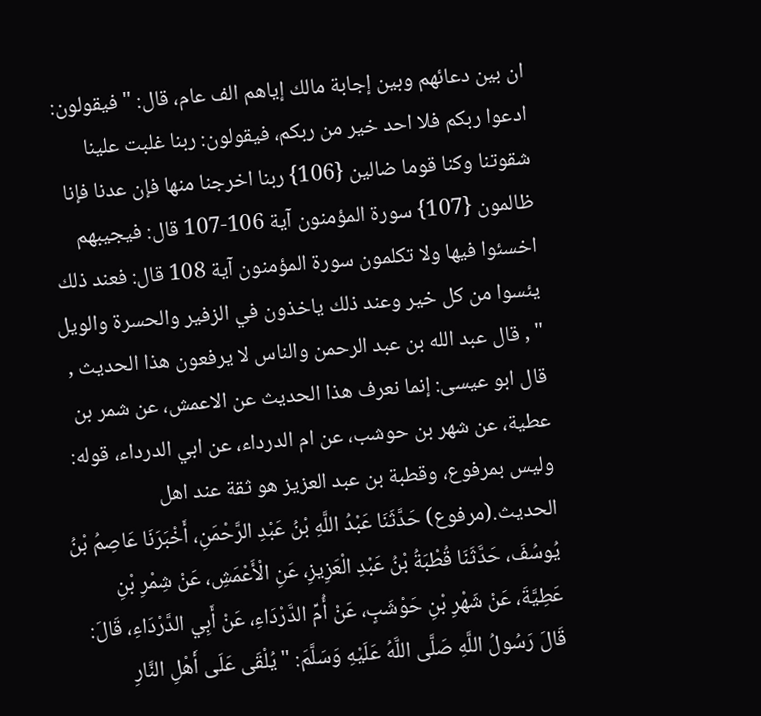ان بين دعائهم وبين إجابة مالك إياهم الف عام، قال: " فيقولون: ادعوا ربكم فلا احد خير من ربكم، فيقولون: ربنا غلبت علينا شقوتنا وكنا قوما ضالين {106} ربنا اخرجنا منها فإن عدنا فإنا ظالمون {107} سورة المؤمنون آية 106-107 قال: فيجيبهم اخسئوا فيها ولا تكلمون سورة المؤمنون آية 108 قال: فعند ذلك يئسوا من كل خير وعند ذلك ياخذون في الزفير والحسرة والويل " , قال عبد الله بن عبد الرحمن والناس لا يرفعون هذا الحديث , قال ابو عيسى: إنما نعرف هذا الحديث عن الاعمش، عن شمر بن عطية، عن شهر بن حوشب، عن ام الدرداء، عن ابي الدرداء، قوله: وليس بمرفوع، وقطبة بن عبد العزيز هو ثقة عند اهل الحديث.(مرفوع) حَدَّثَنَا عَبْدُ اللَّهِ بْنُ عَبْدِ الرَّحْمَنِ، أَخْبَرَنَا عَاصِمُ بْنُ يُوسُفَ، حَدَّثَنَا قُطْبَةُ بْنُ عَبْدِ الْعَزِيزِ، عَنِ الْأَعْمَشِ، عَنْ شِمْرِ بْنِ عَطِيَّةَ، عَنْ شَهْرِ بْنِ حَوْشَبٍ، عَنْ أُمِّ الدَّرْدَاءِ، عَنْ أَبِي الدَّرْدَاءِ، قَالَ: قَالَ رَسُولُ اللَّهِ صَلَّى اللَّهُ عَلَيْهِ وَسَلَّمَ: " يُلْقَى عَلَى أَهْلِ النَّارِ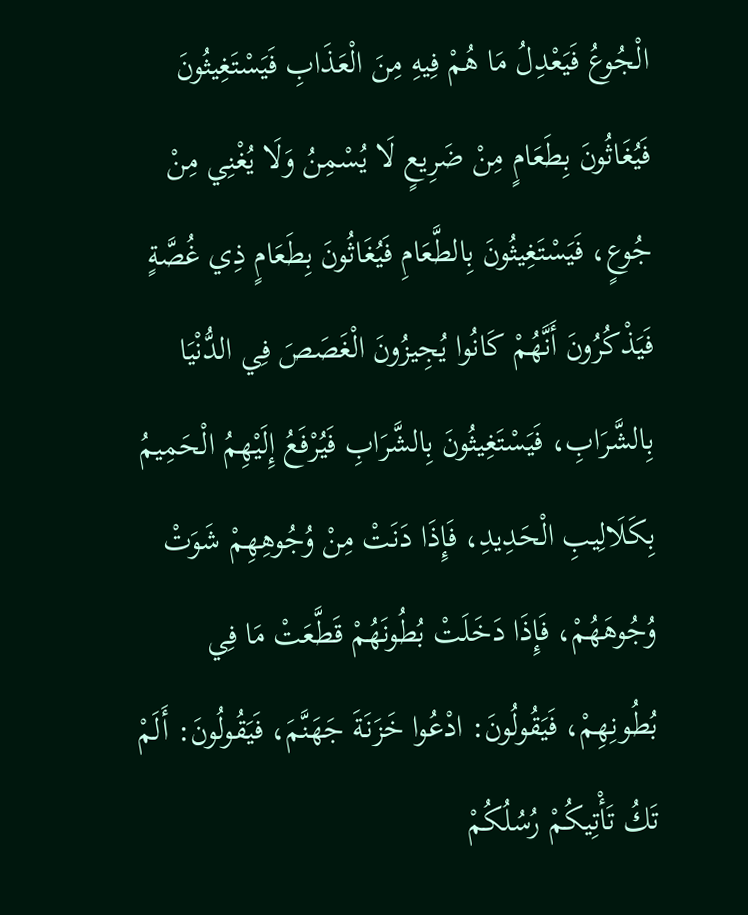الْجُوعُ فَيَعْدِلُ مَا هُمْ فِيهِ مِنَ الْعَذَابِ فَيَسْتَغِيثُونَ فَيُغَاثُونَ بِطَعَامٍ مِنْ ضَرِيعٍ لَا يُسْمِنُ وَلَا يُغْنِي مِنْ جُوعٍ، فَيَسْتَغِيثُونَ بِالطَّعَامِ فَيُغَاثُونَ بِطَعَامٍ ذِي غُصَّةٍ فَيَذْكُرُونَ أَنَّهُمْ كَانُوا يُجِيزُونَ الْغَصَصَ فِي الدُّنْيَا بِالشَّرَابِ، فَيَسْتَغِيثُونَ بِالشَّرَابِ فَيُرْفَعُ إِلَيْهِمُ الْحَمِيمُ بِكَلَالِيبِ الْحَدِيدِ، فَإِذَا دَنَتْ مِنْ وُجُوهِهِمْ شَوَتْ وُجُوهَهُمْ، فَإِذَا دَخَلَتْ بُطُونَهُمْ قَطَّعَتْ مَا فِي بُطُونِهِمْ، فَيَقُولُونَ: ادْعُوا خَزَنَةَ جَهَنَّمَ، فَيَقُولُونَ: أَلَمْ تَكُ تَأْتِيكُمْ رُسُلُكُمْ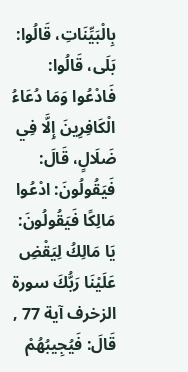بِالْبَيِّنَاتِ، قَالُوا: بَلَى، قَالُوا: فَادْعُوا وَمَا دُعَاءُ الْكَافِرِينَ إِلَّا فِي ضَلَالٍ، قَالَ: فَيَقُولُونَ: ادْعُوا مَالِكًا فَيَقُولُونَ: يَا مَالِكُ لِيَقْضِ عَلَيْنَا رَبُّكَ سورة الزخرف آية 77 , قَالَ: فَيُجِيبُهُمْ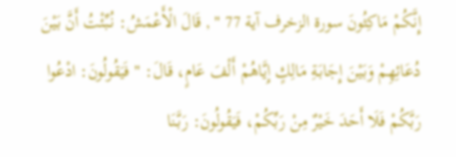إِنَّكُمْ مَاكِثُونَ سورة الزخرف آية 77 " , قَالَ الْأَعْمَشُ: نُبِّئْتُ أَنَّ بَيْنَ دُعَائِهِمْ وَبَيْنَ إِجَابَةِ مَالِكٍ إِيَّاهُمْ أَلْفَ عَامٍ، قَالَ: " فَيَقُولُونَ: ادْعُوا رَبَّكُمْ فَلَا أَحَدَ خَيْرٌ مِنْ رَبِّكُمْ، فَيَقُولُونَ: رَبَّنَا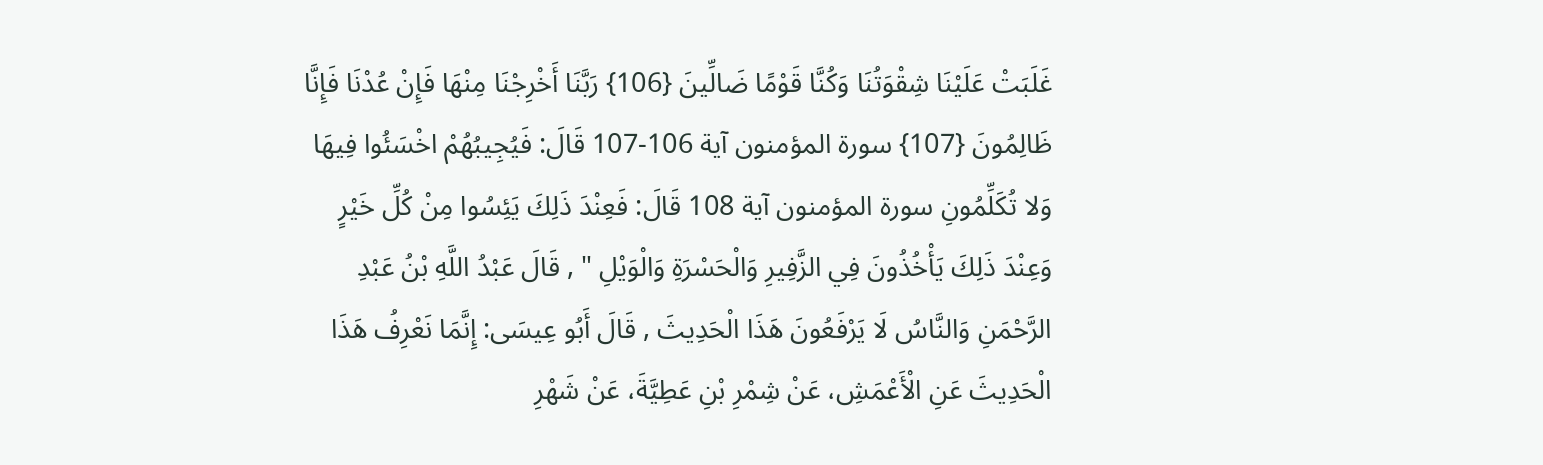غَلَبَتْ عَلَيْنَا شِقْوَتُنَا وَكُنَّا قَوْمًا ضَالِّينَ {106} رَبَّنَا أَخْرِجْنَا مِنْهَا فَإِنْ عُدْنَا فَإِنَّا ظَالِمُونَ {107} سورة المؤمنون آية 106-107 قَالَ: فَيُجِيبُهُمْ اخْسَئُوا فِيهَا وَلا تُكَلِّمُونِ سورة المؤمنون آية 108 قَالَ: فَعِنْدَ ذَلِكَ يَئِسُوا مِنْ كُلِّ خَيْرٍ وَعِنْدَ ذَلِكَ يَأْخُذُونَ فِي الزَّفِيرِ وَالْحَسْرَةِ وَالْوَيْلِ " , قَالَ عَبْدُ اللَّهِ بْنُ عَبْدِ الرَّحْمَنِ وَالنَّاسُ لَا يَرْفَعُونَ هَذَا الْحَدِيثَ , قَالَ أَبُو عِيسَى: إِنَّمَا نَعْرِفُ هَذَا الْحَدِيثَ عَنِ الْأَعْمَشِ، عَنْ شِمْرِ بْنِ عَطِيَّةَ، عَنْ شَهْرِ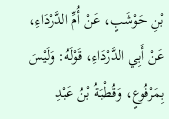بْنِ حَوْشَبٍ، عَنْ أُمِّ الدَّرْدَاءِ، عَنْ أَبِي الدَّرْدَاءِ، قَوْلَهُ: وَلَيْسَ بِمَرْفُوعٍ، وَقُطْبَةُ بْنُ عَبْدِ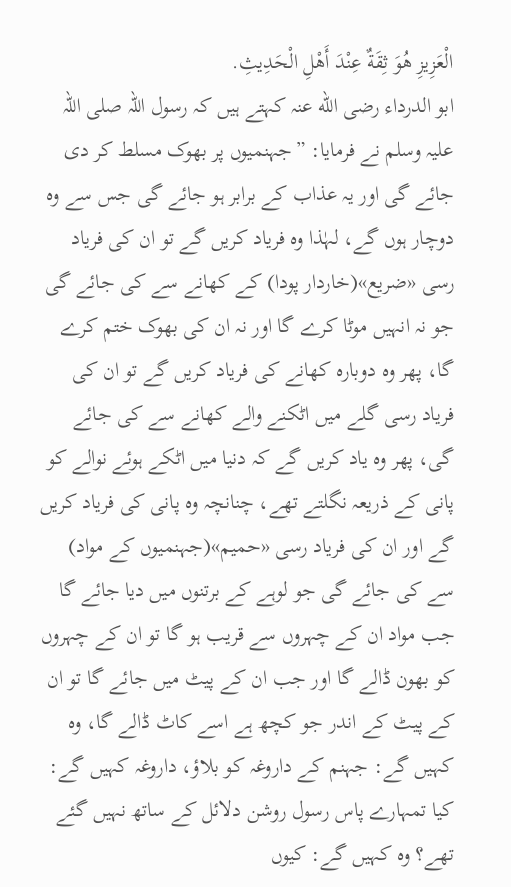الْعَزِيزِ هُوَ ثِقَةٌ عِنْدَ أَهْلِ الْحَدِيثِ.
ابو الدرداء رضی الله عنہ کہتے ہیں کہ رسول اللہ صلی اللہ علیہ وسلم نے فرمایا: ”جہنمیوں پر بھوک مسلط کر دی جائے گی اور یہ عذاب کے برابر ہو جائے گی جس سے وہ دوچار ہوں گے، لہٰذا وہ فریاد کریں گے تو ان کی فریاد رسی «ضريع»(خاردار پودا) کے کھانے سے کی جائے گی جو نہ انہیں موٹا کرے گا اور نہ ان کی بھوک ختم کرے گا، پھر وہ دوبارہ کھانے کی فریاد کریں گے تو ان کی فریاد رسی گلے میں اٹکنے والے کھانے سے کی جائے گی، پھر وہ یاد کریں گے کہ دنیا میں اٹکے ہوئے نوالے کو پانی کے ذریعہ نگلتے تھے، چنانچہ وہ پانی کی فریاد کریں گے اور ان کی فریاد رسی «حميم»(جہنمیوں کے مواد) سے کی جائے گی جو لوہے کے برتنوں میں دیا جائے گا جب مواد ان کے چہروں سے قریب ہو گا تو ان کے چہروں کو بھون ڈالے گا اور جب ان کے پیٹ میں جائے گا تو ان کے پیٹ کے اندر جو کچھ ہے اسے کاٹ ڈالے گا، وہ کہیں گے: جہنم کے داروغہ کو بلاؤ، داروغہ کہیں گے: کیا تمہارے پاس رسول روشن دلائل کے ساتھ نہیں گئے تھے؟ وہ کہیں گے: کیوں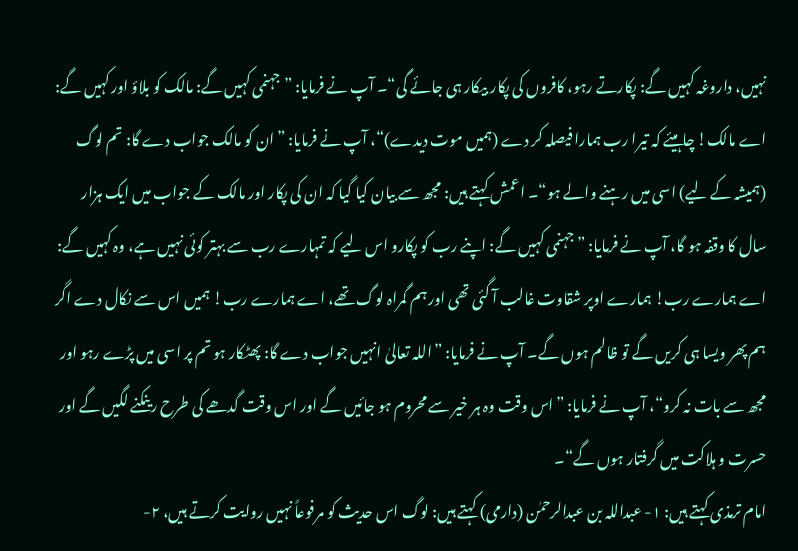نہیں، داروغہ کہیں گے: پکارتے رہو، کافروں کی پکار بیکار ہی جائے گی“۔ آپ نے فرمایا: ”جہنمی کہیں گے: مالک کو بلاؤ اور کہیں گے: اے مالک! چاہیئے کہ تیرا رب ہمارا فیصلہ کر دے (ہمیں موت دیدے)“، آپ نے فرمایا: ”ان کو مالک جواب دے گا: تم لوگ (ہمیشہ کے لیے) اسی میں رہنے والے ہو“۔ اعمش کہتے ہیں: مجھ سے بیان کیا گیا کہ ان کی پکار اور مالک کے جواب میں ایک ہزار سال کا وقفہ ہو گا، آپ نے فرمایا: ”جہنمی کہیں گے: اپنے رب کو پکارو اس لیے کہ تمہارے رب سے بہتر کوئی نہیں ہے، وہ کہیں گے: اے ہمارے رب! ہمارے اوپر شقاوت غالب آ گئی تھی اور ہم گمراہ لوگ تھے، اے ہمارے رب! ہمیں اس سے نکال دے اگر ہم پھر ویسا ہی کریں گے تو ظالم ہوں گے۔ آپ نے فرمایا: ”اللہ تعالیٰ انہیں جواب دے گا: پھٹکار ہو تم پر اسی میں پڑے رہو اور مجھ سے بات نہ کرو“، آپ نے فرمایا: ”اس وقت وہ ہر خیر سے محروم ہو جائیں گے اور اس وقت گدھے کی طرح رینکنے لگیں گے اور حسرت و ہلاکت میں گرفتار ہوں گے“۔
امام ترمذی کہتے ہیں: ۱- عبداللہ بن عبدالرحمٰن (دارمی) کہتے ہیں: لوگ اس حدیث کو مرفوعاً نہیں روایت کرتے ہیں، ۲-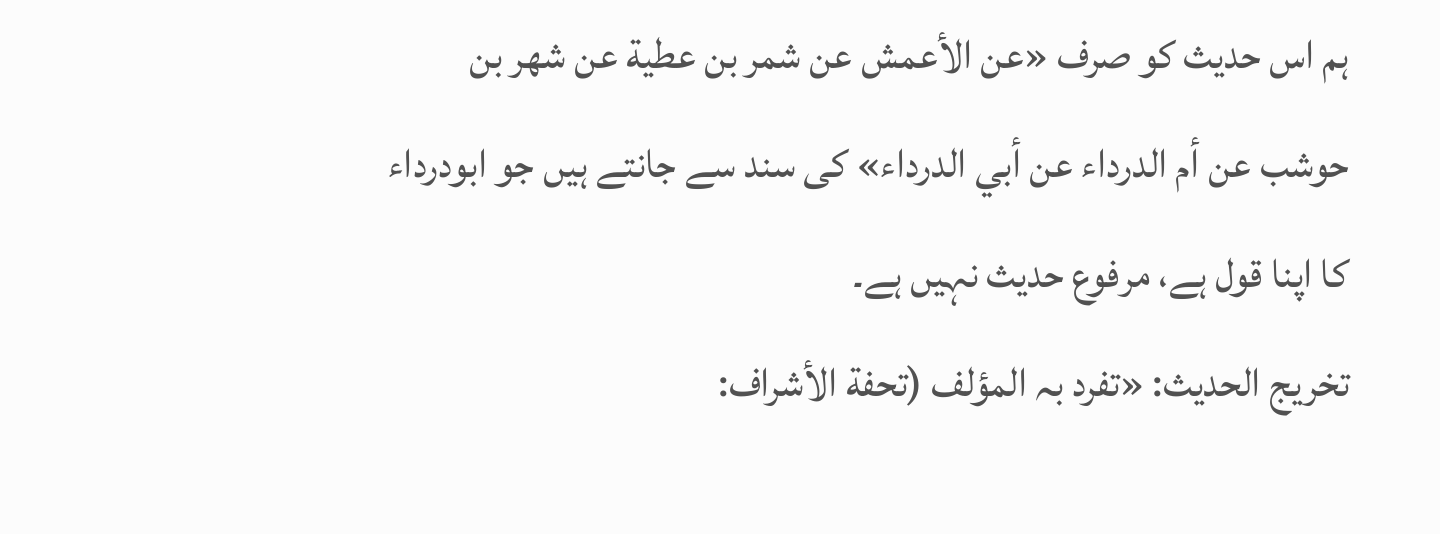ہم اس حدیث کو صرف «عن الأعمش عن شمر بن عطية عن شهر بن حوشب عن أم الدرداء عن أبي الدرداء» کی سند سے جانتے ہیں جو ابودرداء کا اپنا قول ہے، مرفوع حدیث نہیں ہے۔
تخریج الحدیث: «تفرد بہ المؤلف (تحفة الأشراف: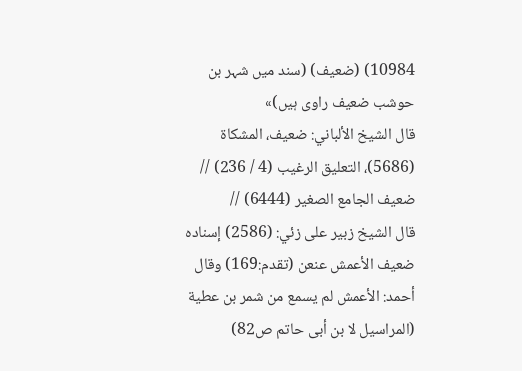10984) (ضعیف) (سند میں شہر بن حوشب ضعیف راوی ہیں)»
قال الشيخ الألباني: ضعيف، المشكاة (5686)، التعليق الرغيب (4 / 236) // ضعيف الجامع الصغير (6444) //
قال الشيخ زبير على زئي: (2586) إسناده ضعيف الأعمش عنعن (تقدم:169) وقال أحمد: الأعمش لم يسمع من شمر بن عطية (المراسيل لا بن أبى حاتم ص82)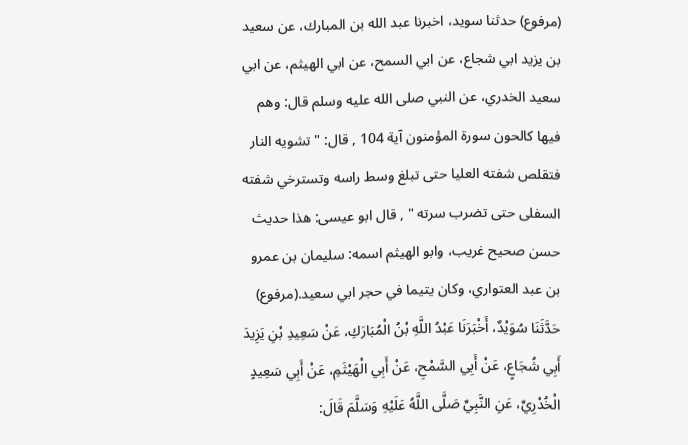(مرفوع) حدثنا سويد، اخبرنا عبد الله بن المبارك، عن سعيد بن يزيد ابي شجاع، عن ابي السمح، عن ابي الهيثم، عن ابي سعيد الخدري، عن النبي صلى الله عليه وسلم قال: وهم فيها كالحون سورة المؤمنون آية 104 , قال: " تشويه النار فتقلص شفته العليا حتى تبلغ وسط راسه وتسترخي شفته السفلى حتى تضرب سرته " , قال ابو عيسى: هذا حديث حسن صحيح غريب، وابو الهيثم اسمه: سليمان بن عمرو بن عبد العتواري، وكان يتيما في حجر ابي سعيد.(مرفوع) حَدَّثَنَا سُوَيْدٌ، أَخْبَرَنَا عَبْدُ اللَّهِ بْنُ الْمُبَارَكِ، عَنْ سَعِيدِ بْنِ يَزِيدَ أَبِي شُجَاعٍ، عَنْ أَبِي السَّمْحِ، عَنْ أَبِي الْهَيْثَمِ، عَنْ أَبِي سَعِيدٍ الْخُدْرِيِّ، عَنِ النَّبِيِّ صَلَّى اللَّهُ عَلَيْهِ وَسَلَّمَ قَالَ: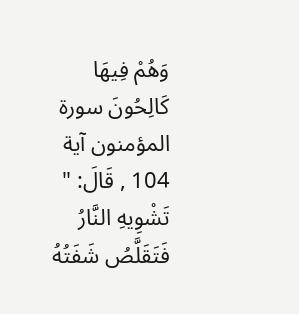وَهُمْ فِيهَا كَالِحُونَ سورة المؤمنون آية 104 , قَالَ: " تَشْوِيهِ النَّارُ فَتَقَلَّصُ شَفَتُهُ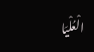الْعُلْيَا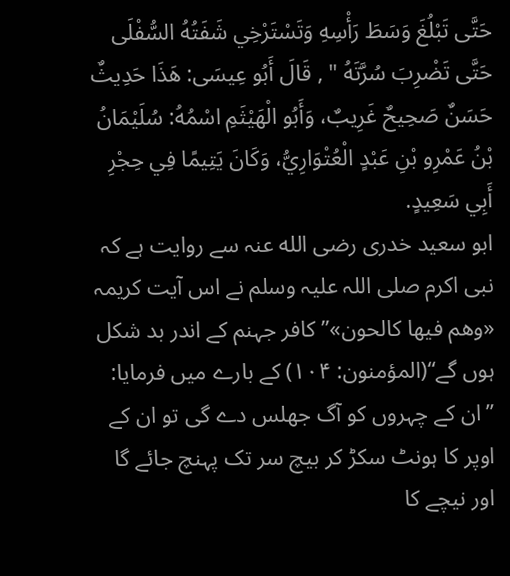حَتَّى تَبْلُغَ وَسَطَ رَأْسِهِ وَتَسْتَرْخِي شَفَتُهُ السُّفْلَى حَتَّى تَضْرِبَ سُرَّتَهُ " , قَالَ أَبُو عِيسَى: هَذَا حَدِيثٌ حَسَنٌ صَحِيحٌ غَرِيبٌ، وَأَبُو الْهَيْثَمِ اسْمُهُ: سُلَيْمَانُ بْنُ عَمْرِو بْنِ عَبْدٍ الْعُتْوَارِيُّ، وَكَانَ يَتِيمًا فِي حِجْرِ أَبِي سَعِيدٍ.
ابو سعید خدری رضی الله عنہ سے روایت ہے کہ نبی اکرم صلی اللہ علیہ وسلم نے اس آیت کریمہ «وهم فيها كالحون»”کافر جہنم کے اندر بد شکل ہوں گے“(المؤمنون: ۱۰۴) کے بارے میں فرمایا: ”ان کے چہروں کو آگ جھلس دے گی تو ان کے اوپر کا ہونٹ سکڑ کر بیچ سر تک پہنچ جائے گا اور نیچے کا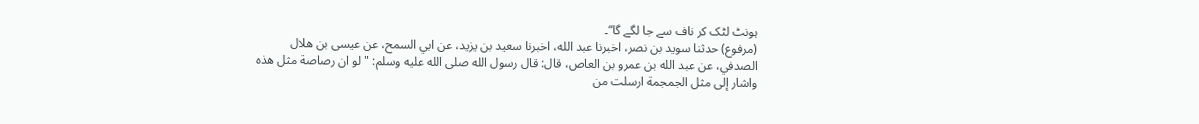ہونٹ لٹک کر ناف سے جا لگے گا“۔
(مرفوع) حدثنا سويد بن نصر، اخبرنا عبد الله، اخبرنا سعيد بن يزيد، عن ابي السمح، عن عيسى بن هلال الصدفي، عن عبد الله بن عمرو بن العاص، قال: قال رسول الله صلى الله عليه وسلم: " لو ان رصاصة مثل هذه واشار إلى مثل الجمجمة ارسلت من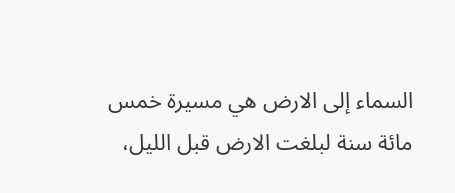السماء إلى الارض هي مسيرة خمس مائة سنة لبلغت الارض قبل الليل،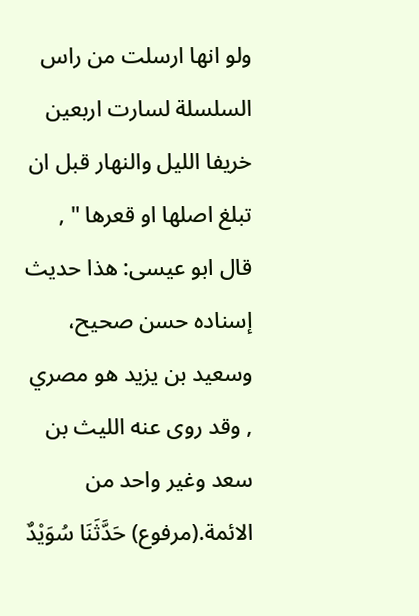ولو انها ارسلت من راس السلسلة لسارت اربعين خريفا الليل والنهار قبل ان تبلغ اصلها او قعرها " , قال ابو عيسى: هذا حديث إسناده حسن صحيح، وسعيد بن يزيد هو مصري , وقد روى عنه الليث بن سعد وغير واحد من الائمة.(مرفوع) حَدَّثَنَا سُوَيْدٌ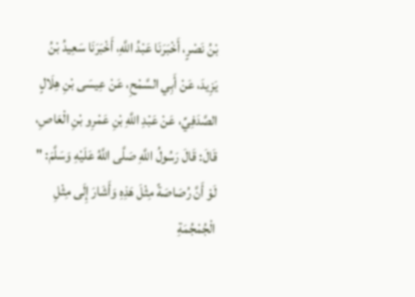بْنُ نَصْرٍ، أَخْبَرَنَا عَبْدُ اللَّهِ، أَخْبَرَنَا سَعِيدُ بْنُ يَزِيدَ، عَنْ أَبِي السَّمْحِ، عَنْ عِيسَى بْنِ هِلَالٍ الصَّدَفِيِّ، عَنْ عَبْدِ اللَّهِ بْنِ عَمْرِو بْنِ الْعَاصِ، قَالَ: قَالَ رَسُولُ اللَّهِ صَلَّى اللَّهُ عَلَيْهِ وَسَلَّمَ: " لَوْ أَنَّ رُصَاصَةً مِثْلَ هَذِهِ وَأَشَارَ إِلَى مِثْلِ الْجُمْجُمَةِ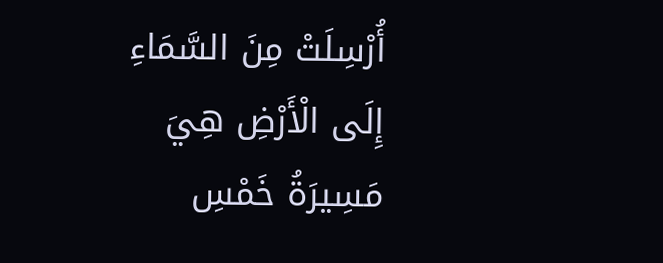أُرْسِلَتْ مِنَ السَّمَاءِ إِلَى الْأَرْضِ هِيَ مَسِيرَةُ خَمْسِ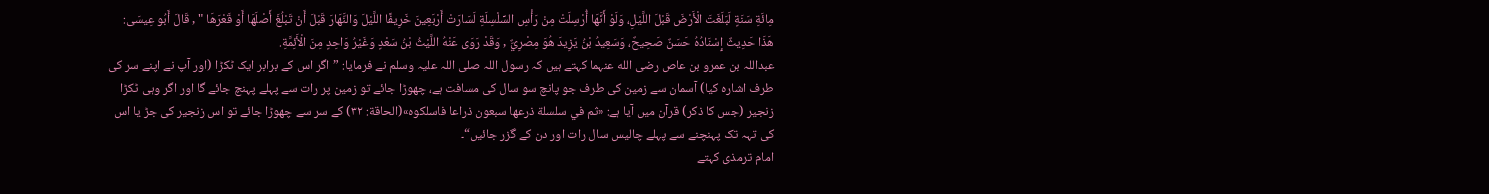مِائَةِ سَنَةٍ لَبَلَغَتَ الْأَرْضَ قَبْلَ اللَّيْلِ، وَلَوْ أَنَّهَا أُرْسِلَتْ مِنْ رَأْسِ السِّلْسِلَةِ لَسَارَتْ أَرْبَعِينَ خَرِيفًا اللَّيْلَ وَالنَّهَارَ قَبْلَ أَنْ تَبْلُغَ أَصْلَهَا أَوْ قَعْرَهَا " , قَالَ أَبُو عِيسَى: هَذَا حَدِيثٌ إِسْنَادُهُ حَسَنٌ صَحِيحٌ، وَسَعِيدُ بْنُ يَزِيدَ هُوَ مِصْرِيٌّ , وَقَدْ رَوَى عَنْهُ اللَّيْثُ بْنُ سَعْدٍ وَغَيْرُ وَاحِدٍ مِنَ الْأَئِمَّةِ.
عبداللہ بن عمرو بن عاص رضی الله عنہما کہتے ہیں کہ رسول اللہ صلی اللہ علیہ وسلم نے فرمایا: ”اگر اس کے برابر ایک ٹکڑا (اور آپ نے اپنے سر کی طرف اشارہ کیا) آسمان سے زمین کی طرف جو پانچ سو سال کی مسافت ہے، چھوڑا جائے تو زمین پر رات سے پہلے پہنچ جائے گا اور اگر وہی ٹکڑا زنجیر (جس کا ذکر) قرآن میں آیا ہے: «ثم في سلسلة ذرعها سبعون ذراعا فاسلكوه»(الحاقة: ۳۲) کے سر سے چھوڑا جائے تو اس زنجیر کی جڑ یا اس کی تہہ تک پہنچنے سے پہلے چالیس سال رات اور دن کے گزر جائیں“۔
امام ترمذی کہتے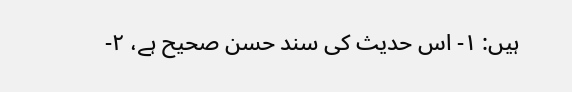ہیں: ۱- اس حدیث کی سند حسن صحیح ہے، ۲-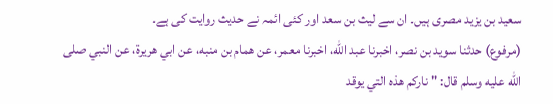سعید بن یزید مصری ہیں۔ ان سے لیث بن سعد اور کئی ائمہ نے حدیث روایت کی ہے۔
(مرفوع) حدثنا سويد بن نصر، اخبرنا عبد الله، اخبرنا معمر، عن همام بن منبه، عن ابي هريرة، عن النبي صلى الله عليه وسلم قال: " ناركم هذه التي يوقد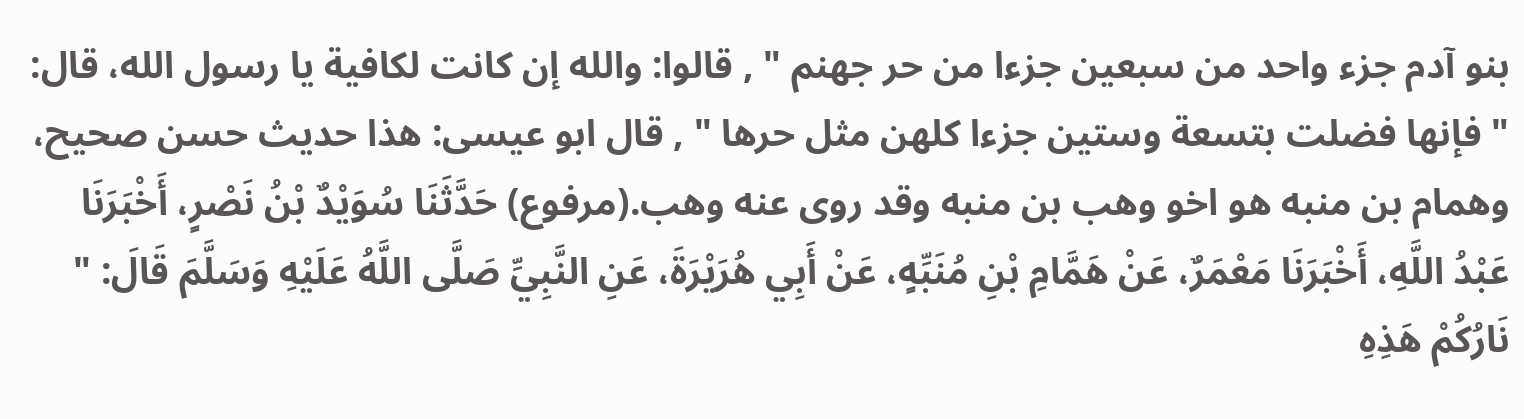بنو آدم جزء واحد من سبعين جزءا من حر جهنم " , قالوا: والله إن كانت لكافية يا رسول الله، قال: " فإنها فضلت بتسعة وستين جزءا كلهن مثل حرها " , قال ابو عيسى: هذا حديث حسن صحيح، وهمام بن منبه هو اخو وهب بن منبه وقد روى عنه وهب.(مرفوع) حَدَّثَنَا سُوَيْدٌ بْنُ نَصْرٍ، أَخْبَرَنَا عَبْدُ اللَّهِ، أَخْبَرَنَا مَعْمَرٌ، عَنْ هَمَّامِ بْنِ مُنَبِّهٍ، عَنْ أَبِي هُرَيْرَةَ، عَنِ النَّبِيِّ صَلَّى اللَّهُ عَلَيْهِ وَسَلَّمَ قَالَ: " نَارُكُمْ هَذِهِ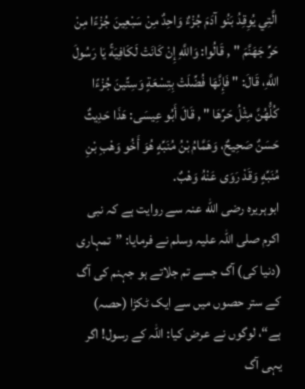الَّتِي يُوِقِدُ بَنُو آدَمَ جُزْءٌ وَاحِدٌ مِنْ سَبْعِينَ جُزْءًا مِنْ حَرِّ جَهَنَّمَ " , قَالُوا: وَاللَّهِ إِنْ كَانَتْ لَكَافِيَةً يَا رَسُولَ اللَّهِ، قَالَ: " فَإِنَّهَا فُضِّلَتْ بِتِسْعَةٍ وَسِتِّينَ جُزْءًا كُلُّهُنَّ مِثْلُ حَرِّهَا " , قَالَ أَبُو عِيسَى: هَذَا حَدِيثٌ حَسَنٌ صَحِيحٌ، وَهَمَّامُ بْنُ مُنَبِّهٍ هُوَ أَخُو وَهْبِ بْنِ مُنَبِّهٍ وَقَدْ رَوَى عَنْهُ وَهْبٌ.
ابوہریرہ رضی الله عنہ سے روایت ہے کہ نبی اکرم صلی اللہ علیہ وسلم نے فرمایا: ”تمہاری (دنیا کی) آگ جسے تم جلاتے ہو جہنم کی آگ کے ستر حصوں میں سے ایک ٹکڑا (حصہ) ہے“، لوگوں نے عرض کیا: اللہ کے رسول! اگر یہی آگ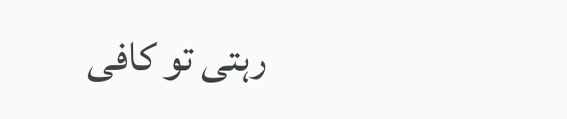رہتی تو کافی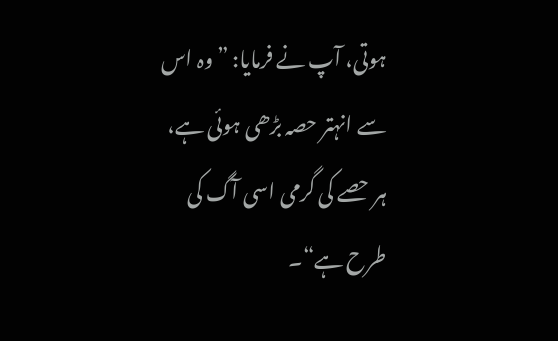ہوتی، آپ نے فرمایا: ”وہ اس سے انہتر حصہ بڑھی ہوئی ہے، ہر حصے کی گرمی اسی آگ کی طرح ہے“۔